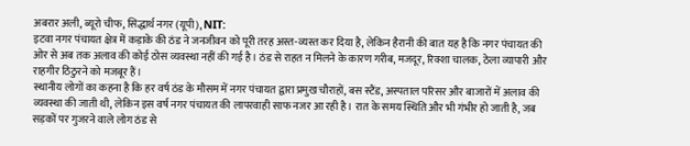अबरार अली, ब्यूरो चीफ, सिद्धार्थ नगर (यूपी), NIT:
इटवा नगर पंचायत क्षेत्र में कड़ाके की ठंड ने जनजीवन को पूरी तरह अस्त-व्यस्त कर दिया है, लेकिन हैरानी की बात यह है कि नगर पंचायत की ओर से अब तक अलाव की कोई ठोस व्यवस्था नहीं की गई है। ठंड से राहत न मिलने के कारण गरीब, मजदूर, रिक्शा चालक, ठेला व्यापारी और राहगीर ठिठुरने को मजबूर हैं।
स्थानीय लोगों का कहना है कि हर वर्ष ठंड के मौसम में नगर पंचायत द्वारा प्रमुख चौराहों, बस स्टैंड, अस्पताल परिसर और बाजारों में अलाव की व्यवस्था की जाती थी, लेकिन इस वर्ष नगर पंचायत की लापरवाही साफ नजर आ रही है। रात के समय स्थिति और भी गंभीर हो जाती है, जब सड़कों पर गुजरने वाले लोग ठंड से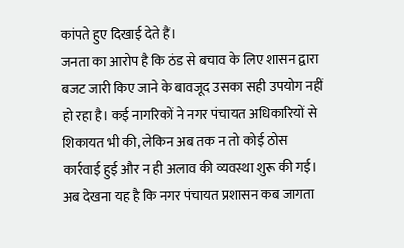कांपते हुए दिखाई देते हैं।
जनता का आरोप है कि ठंड से बचाव के लिए शासन द्वारा बजट जारी किए जाने के बावजूद उसका सही उपयोग नहीं हो रहा है। कई नागरिकों ने नगर पंचायत अधिकारियों से शिकायत भी की, लेकिन अब तक न तो कोई ठोस कार्रवाई हुई और न ही अलाव की व्यवस्था शुरू की गई।
अब देखना यह है कि नगर पंचायत प्रशासन कब जागता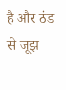है और ठंड से जूझ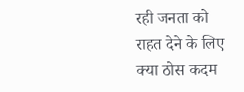रही जनता को राहत देने के लिए क्या ठोस कदम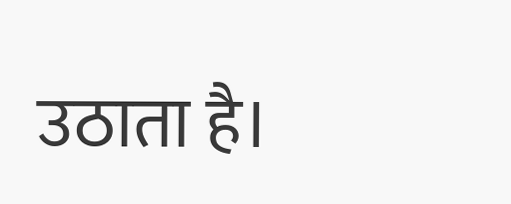उठाता है।